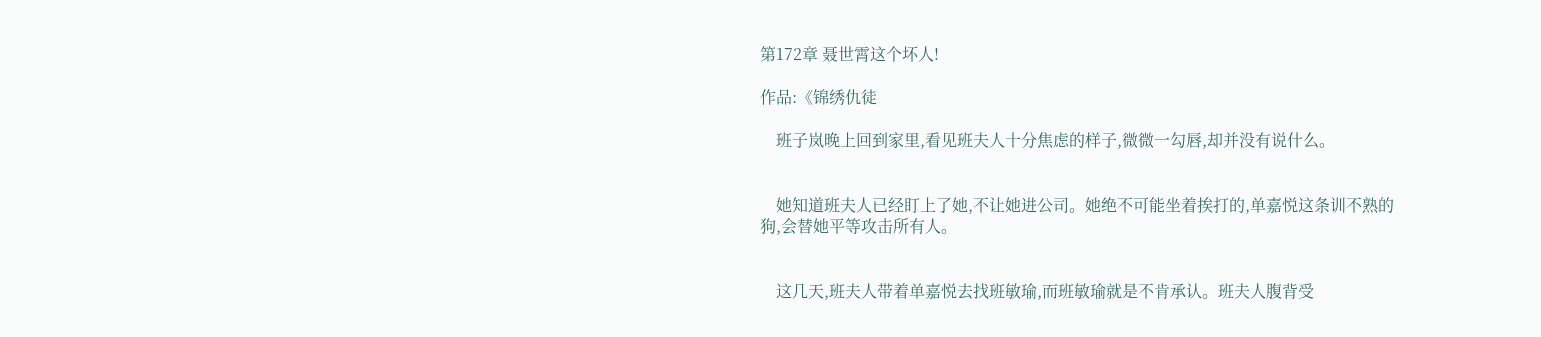第172章 聂世霄这个坏人!

作品:《锦绣仇徒

    班子岚晚上回到家里,看见班夫人十分焦虑的样子,微微一勾唇,却并没有说什么。


    她知道班夫人已经盯上了她,不让她进公司。她绝不可能坐着挨打的,单嘉悦这条训不熟的狗,会替她平等攻击所有人。


    这几天,班夫人带着单嘉悦去找班敏瑜,而班敏瑜就是不肯承认。班夫人腹背受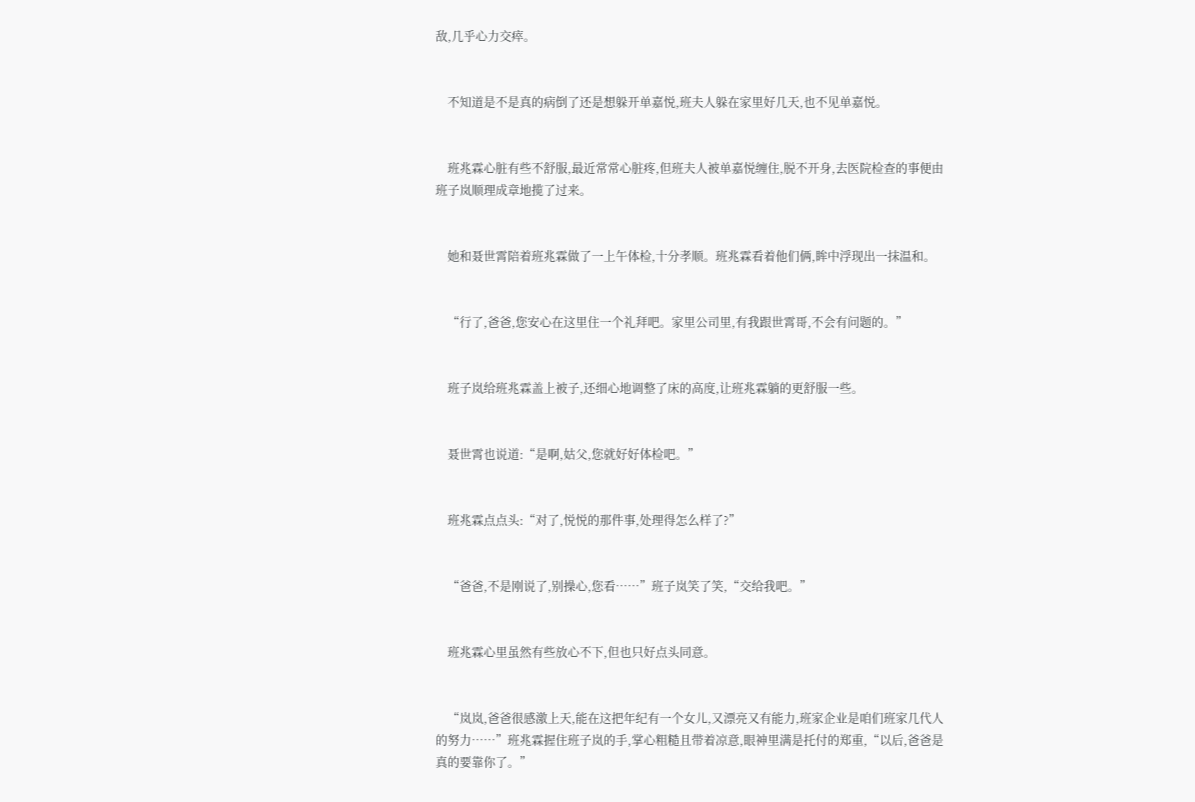敌,几乎心力交瘁。


    不知道是不是真的病倒了还是想躲开单嘉悦,班夫人躲在家里好几天,也不见单嘉悦。


    班兆霖心脏有些不舒服,最近常常心脏疼,但班夫人被单嘉悦缠住,脱不开身,去医院检查的事便由班子岚顺理成章地揽了过来。


    她和聂世霄陪着班兆霖做了一上午体检,十分孝顺。班兆霖看着他们俩,眸中浮现出一抹温和。


    “行了,爸爸,您安心在这里住一个礼拜吧。家里公司里,有我跟世霄哥,不会有问题的。”


    班子岚给班兆霖盖上被子,还细心地调整了床的高度,让班兆霖躺的更舒服一些。


    聂世霄也说道:“是啊,姑父,您就好好体检吧。”


    班兆霖点点头:“对了,悦悦的那件事,处理得怎么样了?”


    “爸爸,不是刚说了,别操心,您看……”班子岚笑了笑,“交给我吧。”


    班兆霖心里虽然有些放心不下,但也只好点头同意。


    “岚岚,爸爸很感激上天,能在这把年纪有一个女儿,又漂亮又有能力,班家企业是咱们班家几代人的努力……”班兆霖握住班子岚的手,掌心粗糙且带着凉意,眼神里满是托付的郑重,“以后,爸爸是真的要靠你了。”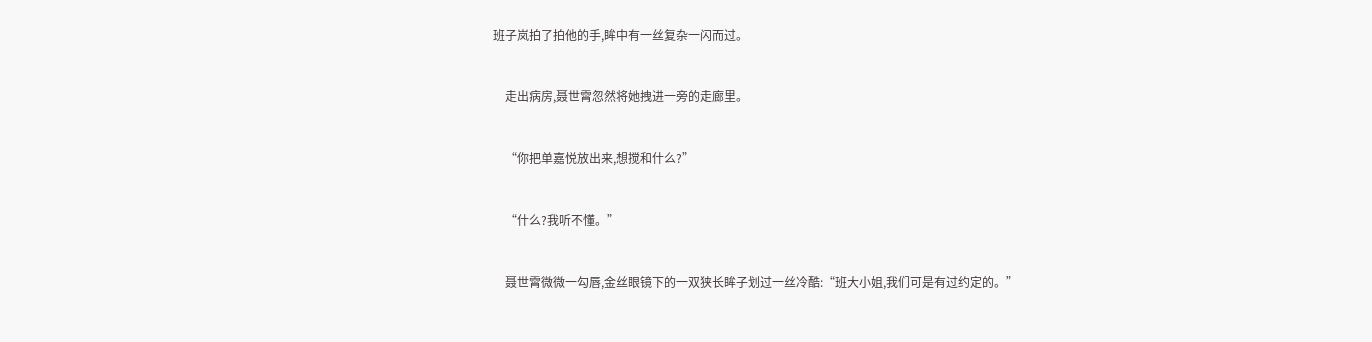班子岚拍了拍他的手,眸中有一丝复杂一闪而过。


    走出病房,聂世霄忽然将她拽进一旁的走廊里。


    “你把单嘉悦放出来,想搅和什么?”


    “什么?我听不懂。”


    聂世霄微微一勾唇,金丝眼镜下的一双狭长眸子划过一丝冷酷:“班大小姐,我们可是有过约定的。”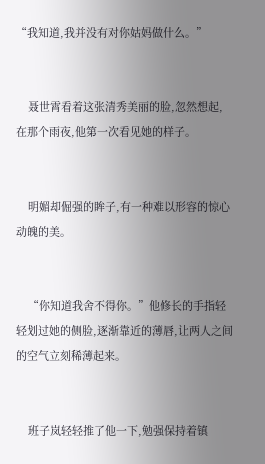“我知道,我并没有对你姑妈做什么。”


    聂世霄看着这张清秀美丽的脸,忽然想起,在那个雨夜,他第一次看见她的样子。


    明媚却倔强的眸子,有一种难以形容的惊心动魄的美。


    “你知道我舍不得你。”他修长的手指轻轻划过她的侧脸,逐渐靠近的薄唇,让两人之间的空气立刻稀薄起来。


    班子岚轻轻推了他一下,勉强保持着镇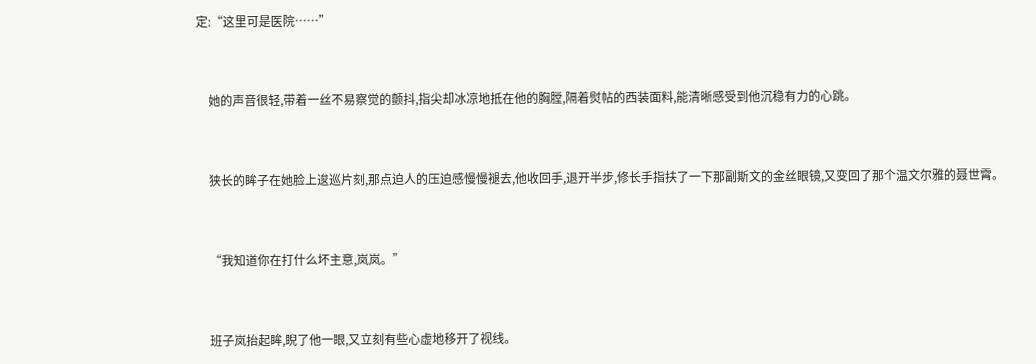定:“这里可是医院……”


    她的声音很轻,带着一丝不易察觉的颤抖,指尖却冰凉地抵在他的胸膛,隔着熨帖的西装面料,能清晰感受到他沉稳有力的心跳。


    狭长的眸子在她脸上逡巡片刻,那点迫人的压迫感慢慢褪去,他收回手,退开半步,修长手指扶了一下那副斯文的金丝眼镜,又变回了那个温文尔雅的聂世霄。


    “我知道你在打什么坏主意,岚岚。”


    班子岚抬起眸,睨了他一眼,又立刻有些心虚地移开了视线。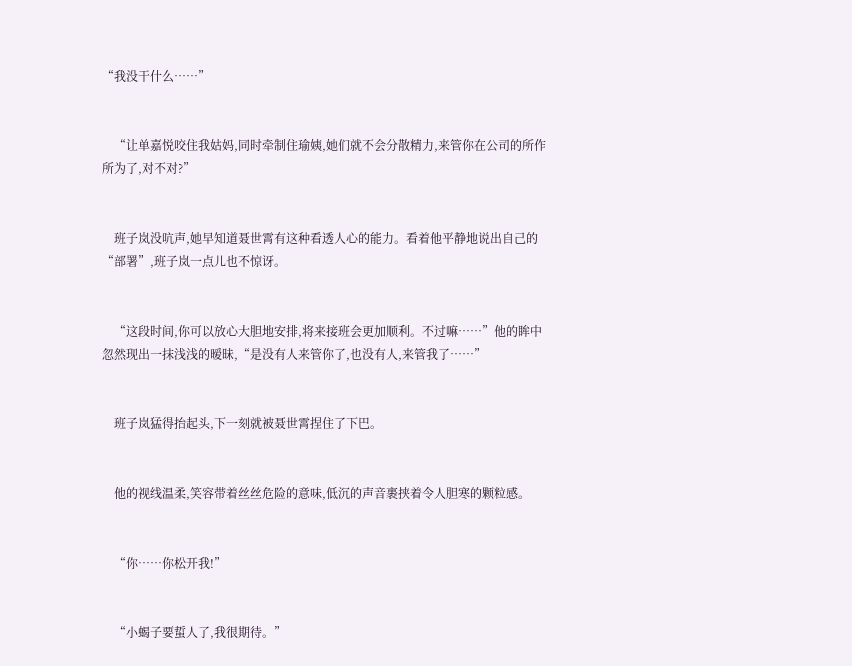“我没干什么……”


    “让单嘉悦咬住我姑妈,同时牵制住瑜姨,她们就不会分散精力,来管你在公司的所作所为了,对不对?”


    班子岚没吭声,她早知道聂世霄有这种看透人心的能力。看着他平静地说出自己的“部署”,班子岚一点儿也不惊讶。


    “这段时间,你可以放心大胆地安排,将来接班会更加顺利。不过嘛……”他的眸中忽然现出一抹浅浅的暧昧,“是没有人来管你了,也没有人,来管我了……”


    班子岚猛得抬起头,下一刻就被聂世霄捏住了下巴。


    他的视线温柔,笑容带着丝丝危险的意味,低沉的声音裹挟着令人胆寒的颗粒感。


    “你……你松开我!”


    “小蝎子要蜇人了,我很期待。”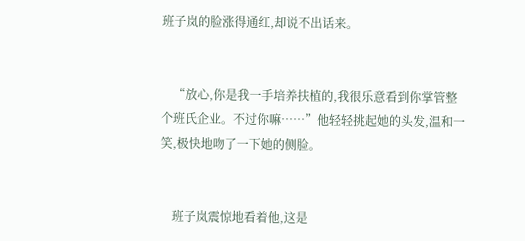班子岚的脸涨得通红,却说不出话来。


    “放心,你是我一手培养扶植的,我很乐意看到你掌管整个班氏企业。不过你嘛……”他轻轻挑起她的头发,温和一笑,极快地吻了一下她的侧脸。


    班子岚震惊地看着他,这是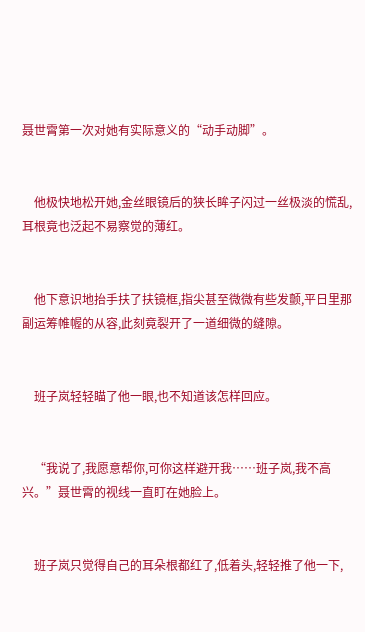聂世霄第一次对她有实际意义的“动手动脚”。


    他极快地松开她,金丝眼镜后的狭长眸子闪过一丝极淡的慌乱,耳根竟也泛起不易察觉的薄红。


    他下意识地抬手扶了扶镜框,指尖甚至微微有些发颤,平日里那副运筹帷幄的从容,此刻竟裂开了一道细微的缝隙。


    班子岚轻轻瞄了他一眼,也不知道该怎样回应。


    “我说了,我愿意帮你,可你这样避开我……班子岚,我不高兴。”聂世霄的视线一直盯在她脸上。


    班子岚只觉得自己的耳朵根都红了,低着头,轻轻推了他一下,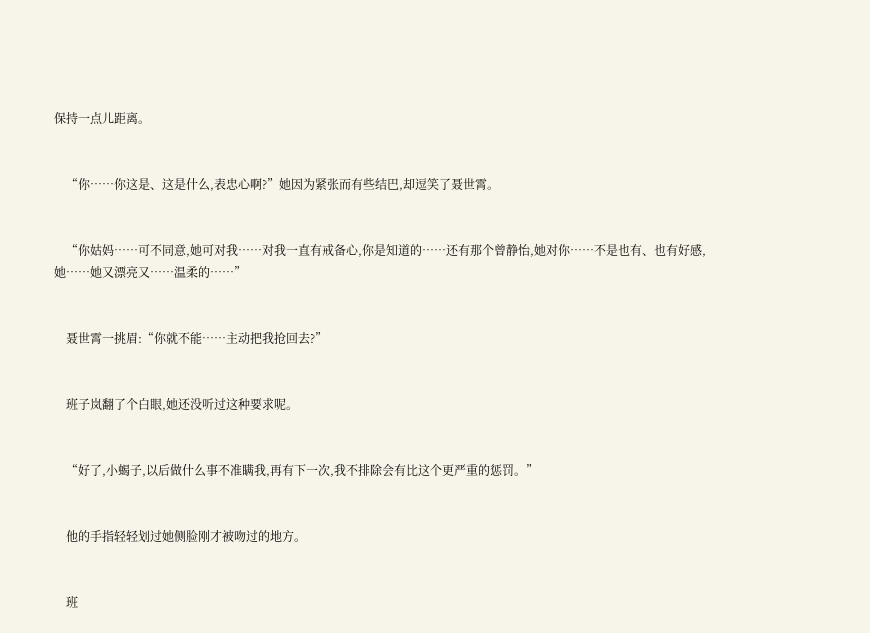保持一点儿距离。


    “你……你这是、这是什么,表忠心啊?”她因为紧张而有些结巴,却逗笑了聂世霄。


    “你姑妈……可不同意,她可对我……对我一直有戒备心,你是知道的……还有那个曾静怡,她对你……不是也有、也有好感,她……她又漂亮又……温柔的……”


    聂世霄一挑眉:“你就不能……主动把我抢回去?”


    班子岚翻了个白眼,她还没听过这种要求呢。


    “好了,小蝎子,以后做什么事不准瞒我,再有下一次,我不排除会有比这个更严重的惩罚。”


    他的手指轻轻划过她侧脸刚才被吻过的地方。


    班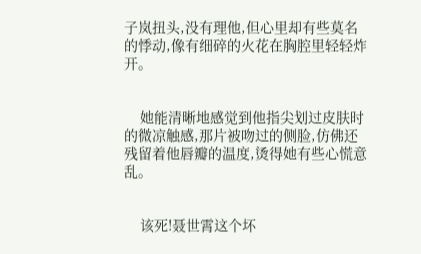子岚扭头,没有理他,但心里却有些莫名的悸动,像有细碎的火花在胸腔里轻轻炸开。


    她能清晰地感觉到他指尖划过皮肤时的微凉触感,那片被吻过的侧脸,仿佛还残留着他唇瓣的温度,烫得她有些心慌意乱。


    该死!聂世霄这个坏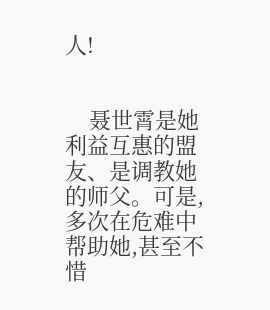人!


    聂世霄是她利益互惠的盟友、是调教她的师父。可是,多次在危难中帮助她,甚至不惜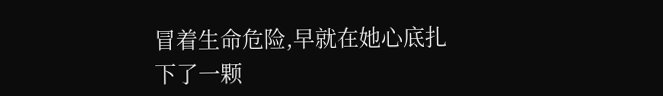冒着生命危险,早就在她心底扎下了一颗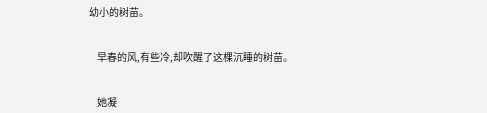幼小的树苗。


    早春的风,有些冷,却吹醒了这棵沉睡的树苗。


    她凝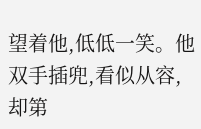望着他,低低一笑。他双手插兜,看似从容,却第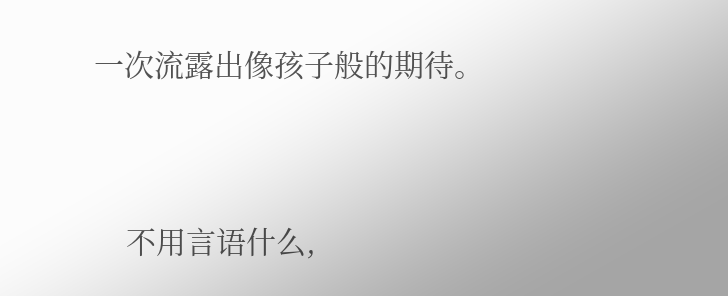一次流露出像孩子般的期待。


    不用言语什么,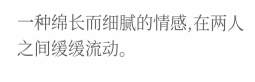一种绵长而细腻的情感,在两人之间缓缓流动。